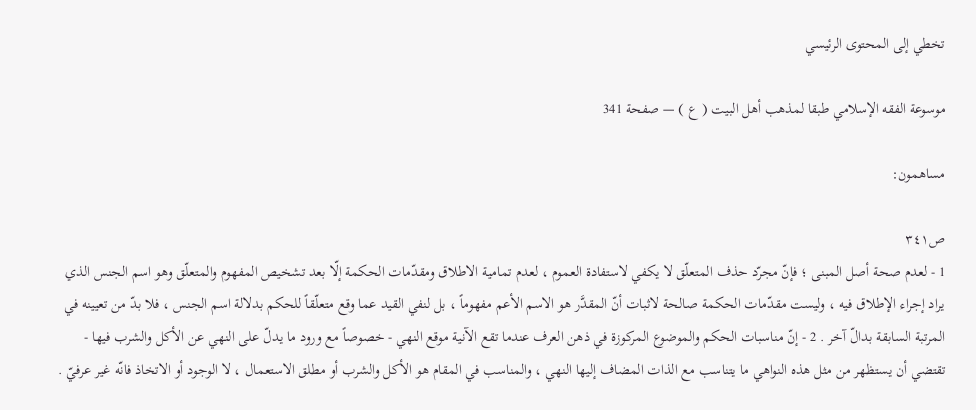تخطي إلى المحتوى الرئيسي

موسوعة الفقه الإسلامي طبقا لمذهب أهل البيت ( ع ) — صفحة 341

مساهمون:

ص٣٤١
1 - لعدم صحة أصل المبنى ؛ فإنّ مجرّد حذف المتعلّق لا يكفي لاستفادة العموم ، لعدم تمامية الاطلاق ومقدّمات الحكمة إلّا بعد تشخيص المفهوم والمتعلّق وهو اسم الجنس الذي يراد إجراء الإطلاق فيه ، وليست مقدّمات الحكمة صالحة لاثبات أنّ المقدَّر هو الاسم الأعم مفهوماً ، بل لنفي القيد عما وقع متعلّقاً للحكم بدلالة اسم الجنس ، فلا بدّ من تعيينه في المرتبة السابقة بدالّ آخر . 2 - إنّ مناسبات الحكم والموضوع المركوزة في ذهن العرف عندما تقع الآنية موقع النهي - خصوصاً مع ورود ما يدلّ على النهي عن الأكل والشرب فيها - تقتضي أن يستظهر من مثل هذه النواهي ما يتناسب مع الذات المضاف إليها النهي ، والمناسب في المقام هو الأكل والشرب أو مطلق الاستعمال ، لا الوجود أو الاتخاذ فانّه غير عرفيّ .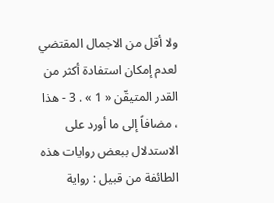ولا أقل من الاجمال المقتضي لعدم إمكان استفادة أكثر من القدر المتيقّن « 1 » . 3 - هذا ، مضافاً إلى ما أورد على الاستدلال ببعض روايات هذه الطائفة من قبيل : رواية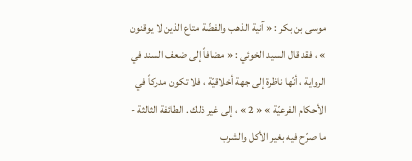موسى بن بكر : « آنية الذهب والفضّة متاع الذين لا يوقنون » ، فقد قال السيد الخوئي : « مضافاً إلى ضعف السند في الرواية ، أنّها ناظرة إلى جهة أخلاقيّة ، فلا تكون مدركاً في الأحكام الفرعيّة » « 2 » ، إلى غير ذلك . الطائفة الثالثة - ما صرّح فيه بغير الأكل والشرب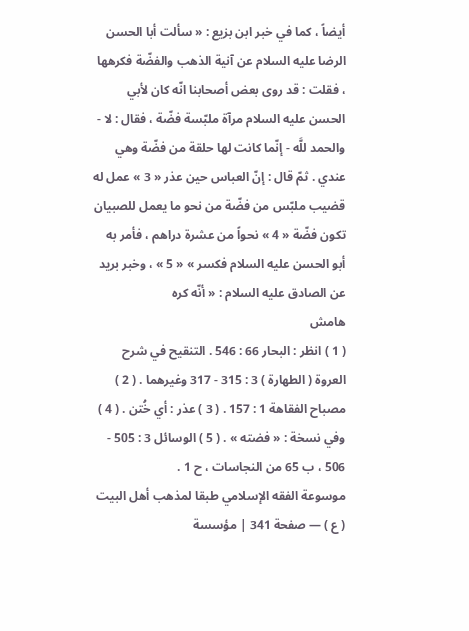أيضاً ، كما في خبر ابن بزيع : « سألت أبا الحسن الرضا عليه السلام عن آنية الذهب والفضّة فكرهها ، فقلت : قد روى بعض أصحابنا انّه كان لأبي الحسن عليه السلام مرآة ملبّسة فضّة ، فقال : لا - والحمد للَّه - إنّما كانت لها حلقة من فضّة وهي عندي . ثمّ قال : إنّ العباس حين عذر « 3 » عمل له قضيب ملبّس من فضّة من نحو ما يعمل للصبيان تكون فضّة « 4 » نحواً من عشرة دراهم ، فأمر به أبو الحسن عليه السلام فكسر » « 5 » ، وخبر بريد عن الصادق عليه السلام : « أنّه كره
هامش
( 1 ) انظر : البحار 66 : 546 . التنقيح في شرح العروة ( الطهارة ) 3 : 315 - 317 وغيرهما . ( 2 ) مصباح الفقاهة 1 : 157 . ( 3 ) عذر : أي خُتن . ( 4 ) وفي نسخة : « فضته » . ( 5 ) الوسائل 3 : 505 - 506 ، ب 65 من النجاسات ، ح 1 .
موسوعة الفقه الإسلامي طبقا لمذهب أهل البيت ( ع ) — صفحة 341 | مؤسسة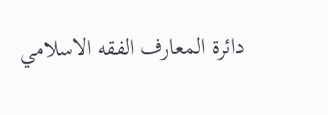دائرة المعارف الفقه الاسلامي